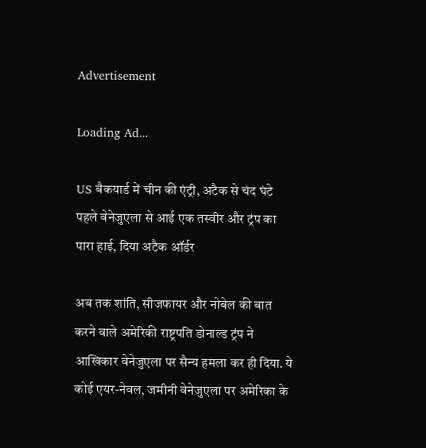Advertisement

Loading Ad...

US बैकयार्ड में चीन की एंट्री, अटैक से चंद घंटे पहले वेनेजुएला से आई एक तस्वीर और ट्रंप का पारा हाई, दिया अटैक ऑर्डर

अब तक शांति, सीजफायर और नोबेल की बात करने वाले अमेरिकी राष्ट्रपति डोनाल्ड ट्रंप ने आखिकार वेनेजुएला पर सैन्य हमला कर ही दिया. ये कोई एयर-नेवल, जमीनी वेनेजुएला पर अमेरिका के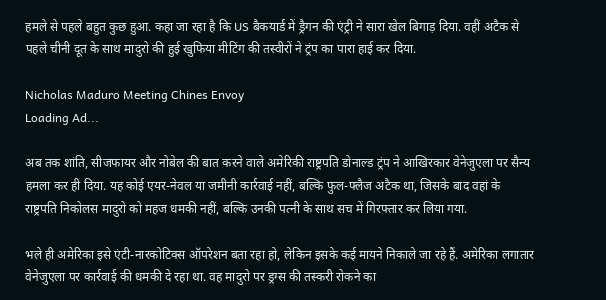हमले से पहले बहुत कुछ हुआ. कहा जा रहा है कि US बैकयार्ड में ड्रैगन की एंट्री ने सारा खेल बिगाड़ दिया. वहीं अटैक से पहले चीनी दूत के साथ मादुरो की हुई खुफिया मीटिंग की तस्वीरों ने ट्रंप का पारा हाई कर दिया.

Nicholas Maduro Meeting Chines Envoy
Loading Ad...

अब तक शांति, सीजफायर और नोबेल की बात करने वाले अमेरिकी राष्ट्रपति डोनाल्ड ट्रंप ने आखिरकार वेनेजुएला पर सैन्य हमला कर ही दिया. यह कोई एयर-नेवल या जमीनी कार्रवाई नहीं, बल्कि फुल-फ्लैज अटैक था, जिसके बाद वहां के राष्ट्रपति निकोलस मादुरो को महज धमकी नहीं, बल्कि उनकी पत्नी के साथ सच में गिरफ्तार कर लिया गया.

भले ही अमेरिका इसे एंटी-नारकोटिक्स ऑपरेशन बता रहा हो, लेकिन इसके कई मायने निकाले जा रहे हैं. अमेरिका लगातार वेनेजुएला पर कार्रवाई की धमकी दे रहा था. वह मादुरो पर ड्रग्स की तस्करी रोकने का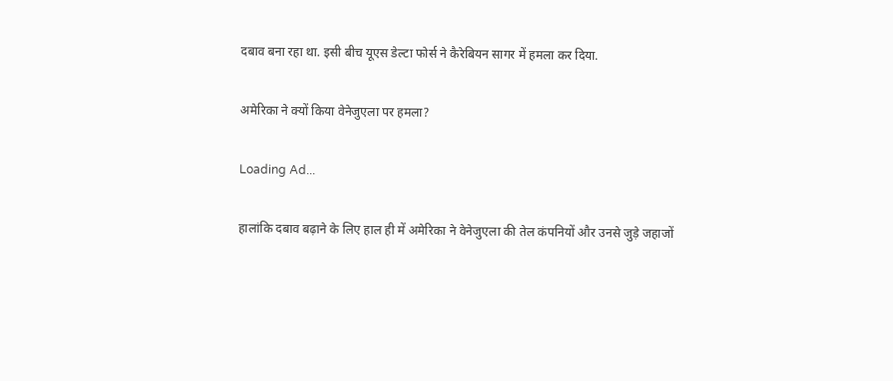दबाव बना रहा था. इसी बीच यूएस डेल्टा फोर्स ने कैरेबियन सागर में हमला कर दिया.

अमेरिका ने क्यों किया वेनेजुएला पर हमला?

Loading Ad...

हालांकि दबाव बढ़ाने के लिए हाल ही में अमेरिका ने वेनेजुएला की तेल कंपनियों और उनसे जुड़े जहाजों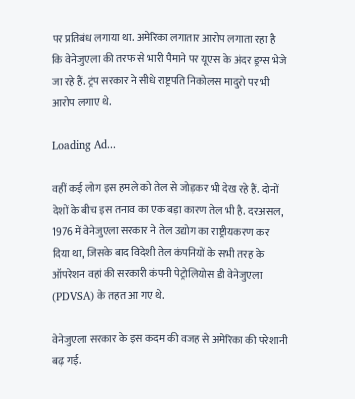पर प्रतिबंध लगाया था. अमेरिका लगातार आरोप लगाता रहा है कि वेनेजुएला की तरफ से भारी पैमाने पर यूएस के अंदर ड्रग्स भेजे जा रहे हैं. ट्रंप सरकार ने सीधे राष्ट्रपति निकोलस मादुरो पर भी आरोप लगाए थे.

Loading Ad...

वहीं कई लोग इस हमले को तेल से जोड़कर भी देख रहे हैं. दोनों देशों के बीच इस तनाव का एक बड़ा कारण तेल भी है. दरअसल, 1976 में वेनेजुएला सरकार ने तेल उद्योग का राष्ट्रीयकरण कर दिया था, जिसके बाद विदेशी तेल कंपनियों के सभी तरह के ऑपरेशन वहां की सरकारी कंपनी पेट्रोलियोस डी वेनेजुएला (PDVSA) के तहत आ गए थे.

वेनेजुएला सरकार के इस कदम की वजह से अमेरिका की परेशानी बढ़ गई.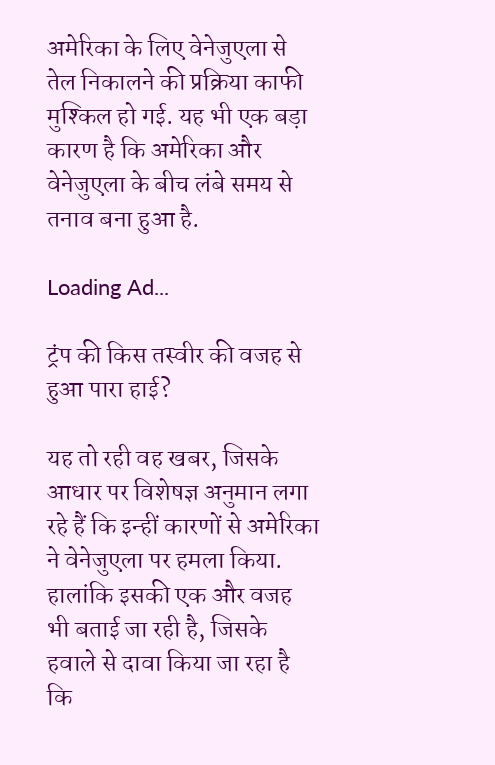अमेरिका के लिए वेनेजुएला से तेल निकालने की प्रक्रिया काफी मुश्किल हो गई. यह भी एक बड़ा कारण है कि अमेरिका और वेनेजुएला के बीच लंबे समय से तनाव बना हुआ है.

Loading Ad...

ट्रंप की किस तस्वीर की वजह से हुआ पारा हाई?

यह तो रही वह खबर, जिसके आधार पर विशेषज्ञ अनुमान लगा रहे हैं कि इन्हीं कारणों से अमेरिका ने वेनेजुएला पर हमला किया. हालांकि इसकी एक और वजह भी बताई जा रही है, जिसके हवाले से दावा किया जा रहा है कि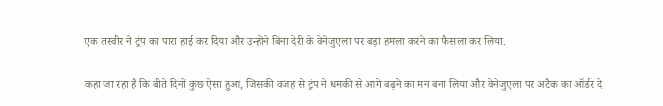एक तस्वीर ने ट्रंप का पारा हाई कर दिया और उन्होंने बिना देरी के वेनेजुएला पर बड़ा हमला करने का फैसला कर लिया.

कहा जा रहा है कि बीते दिनों कुछ ऐसा हुआ, जिसकी वजह से ट्रंप ने धमकी से आगे बढ़ने का मन बना लिया और वेनेजुएला पर अटैक का ऑर्डर दे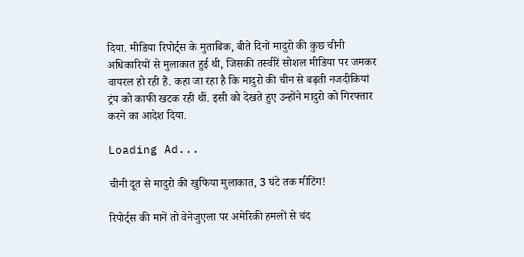दिया. मीडिया रिपोर्ट्स के मुताबिक, बीते दिनों मादुरो की कुछ चीनी अधिकारियों से मुलाकात हुई थी, जिसकी तस्वीरें सोशल मीडिया पर जमकर वायरल हो रही हैं. कहा जा रहा है कि मादुरो की चीन से बढ़ती नजदीकियां ट्रंप को काफी खटक रही थीं. इसी को देखते हुए उन्होंने मादुरो को गिरफ्तार करने का आदेश दिया.

Loading Ad...

चीनी दूत से मादुरो की खुफिया मुलाकात, 3 घंटे तक मीटिंग!

रिपोर्ट्स की मानें तो वेनेजुएला पर अमेरिकी हमलों से चंद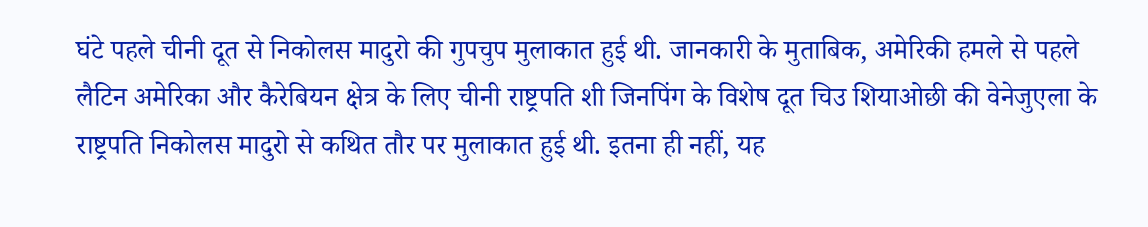घंटे पहले चीनी दूत से निकोलस मादुरो की गुपचुप मुलाकात हुई थी. जानकारी के मुताबिक, अमेरिकी हमले से पहले लैटिन अमेरिका और कैरेबियन क्षेत्र के लिए चीनी राष्ट्रपति शी जिनपिंग के विशेष दूत चिउ शियाओछी की वेनेजुएला के राष्ट्रपति निकोलस मादुरो से कथित तौर पर मुलाकात हुई थी. इतना ही नहीं, यह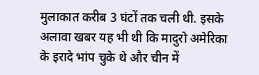मुलाकात करीब 3 घंटों तक चली थी. इसके अलावा खबर यह भी थी कि मादुरो अमेरिका के इरादे भांप चुके थे और चीन में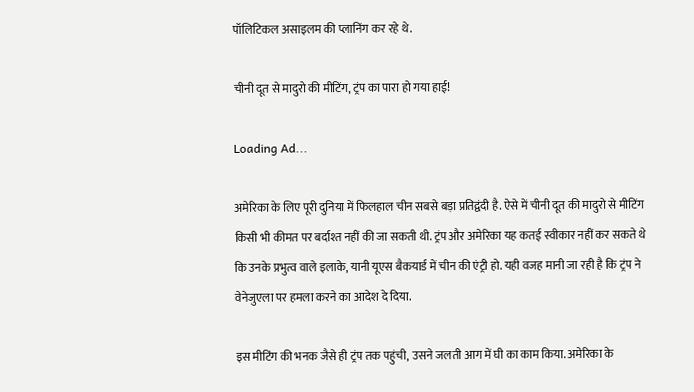पॉलिटिकल असाइलम की प्लानिंग कर रहे थे.

चीनी दूत से मादुरो की मीटिंग, ट्रंप का पारा हो गया हाई!

Loading Ad...

अमेरिका के लिए पूरी दुनिया में फिलहाल चीन सबसे बड़ा प्रतिद्वंदी है. ऐसे में चीनी दूत की मादुरो से मीटिंग किसी भी कीमत पर बर्दाश्त नहीं की जा सकती थी. ट्रंप और अमेरिका यह कतई स्वीकार नहीं कर सकते थे कि उनके प्रभुत्व वाले इलाके, यानी यूएस बैकयार्ड में चीन की एंट्री हो. यही वजह मानी जा रही है कि ट्रंप ने वेनेजुएला पर हमला करने का आदेश दे दिया.

इस मीटिंग की भनक जैसे ही ट्रंप तक पहुंची, उसने जलती आग में घी का काम किया. अमेरिका के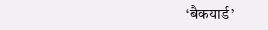‘बैकयार्ड’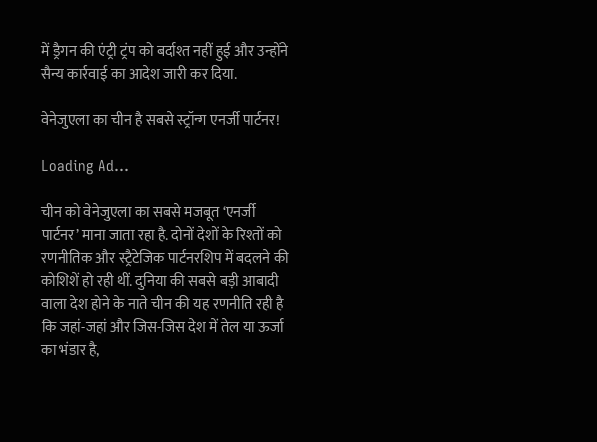में ड्रैगन की एंट्री ट्रंप को बर्दाश्त नहीं हुई और उन्होंने सैन्य कार्रवाई का आदेश जारी कर दिया.

वेनेजुएला का चीन है सबसे स्ट्रॉन्ग एनर्जी पार्टनर!

Loading Ad...

चीन को वेनेजुएला का सबसे मजबूत ‘एनर्जी पार्टनर’ माना जाता रहा है. दोनों देशों के रिश्तों को रणनीतिक और स्ट्रैटेजिक पार्टनरशिप में बदलने की कोशिशें हो रही थीं. दुनिया की सबसे बड़ी आबादी वाला देश होने के नाते चीन की यह रणनीति रही है कि जहां-जहां और जिस-जिस देश में तेल या ऊर्जा का भंडार है,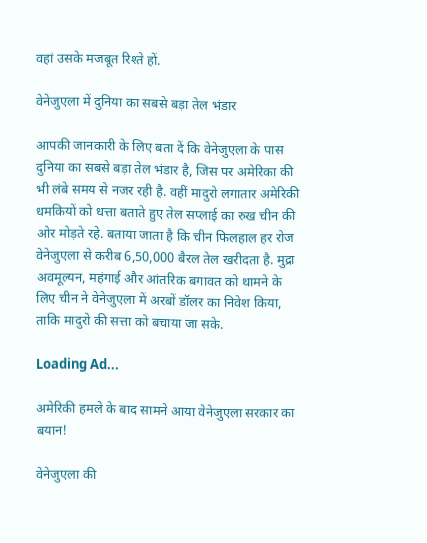वहां उसके मजबूत रिश्ते हों.

वेनेजुएला में दुनिया का सबसे बड़ा तेल भंडार

आपकी जानकारी के लिए बता दें कि वेनेजुएला के पास दुनिया का सबसे बड़ा तेल भंडार है, जिस पर अमेरिका की भी लंबे समय से नजर रही है. वहीं मादुरो लगातार अमेरिकी धमकियों को धत्ता बताते हुए तेल सप्लाई का रुख चीन की ओर मोड़ते रहे. बताया जाता है कि चीन फिलहाल हर रोज वेनेजुएला से करीब 6,50,000 बैरल तेल खरीदता है. मुद्रा अवमूल्यन, महंगाई और आंतरिक बगावत को थामने के लिए चीन ने वेनेजुएला में अरबों डॉलर का निवेश किया, ताकि मादुरो की सत्ता को बचाया जा सके.

Loading Ad...

अमेरिकी हमले के बाद सामने आया वेनेजुएला सरकार का बयान!

वेनेजुएला की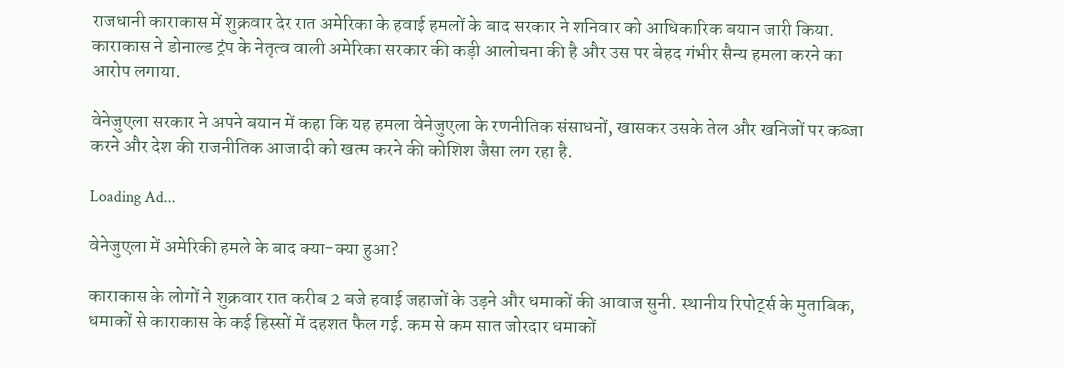राजधानी काराकास में शुक्रवार देर रात अमेरिका के हवाई हमलों के बाद सरकार ने शनिवार को आधिकारिक बयान जारी किया. काराकास ने डोनाल्ड ट्रंप के नेतृत्व वाली अमेरिका सरकार की कड़ी आलोचना की है और उस पर बेहद गंभीर सैन्य हमला करने का आरोप लगाया.

वेनेजुएला सरकार ने अपने बयान में कहा कि यह हमला वेनेजुएला के रणनीतिक संसाधनों, खासकर उसके तेल और खनिजों पर कब्जा करने और देश की राजनीतिक आजादी को खत्म करने की कोशिश जैसा लग रहा है.

Loading Ad...

वेनेजुएला में अमेरिकी हमले के बाद क्या-क्या हुआ?

काराकास के लोगों ने शुक्रवार रात करीब 2 बजे हवाई जहाजों के उड़ने और धमाकों की आवाज सुनी. स्थानीय रिपोर्ट्स के मुताबिक, धमाकों से काराकास के कई हिस्सों में दहशत फैल गई. कम से कम सात जोरदार धमाकों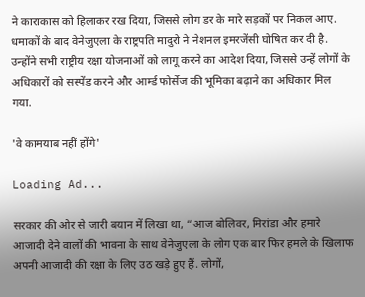ने काराकास को हिलाकर रख दिया, जिससे लोग डर के मारे सड़कों पर निकल आए. धमाकों के बाद वेनेजुएला के राष्ट्रपति मादुरो ने नेशनल इमरजेंसी घोषित कर दी है. उन्होंने सभी राष्ट्रीय रक्षा योजनाओं को लागू करने का आदेश दिया, जिससे उन्हें लोगों के अधिकारों को सस्पेंड करने और आर्म्ड फोर्सेज की भूमिका बढ़ाने का अधिकार मिल गया.

'वे कामयाब नहीं होंगे'

Loading Ad...

सरकार की ओर से जारी बयान में लिखा था, “आज बोलिवर, मिरांडा और हमारे आजादी देने वालों की भावना के साथ वेनेजुएला के लोग एक बार फिर हमले के खिलाफ अपनी आजादी की रक्षा के लिए उठ खड़े हुए हैं. लोगों,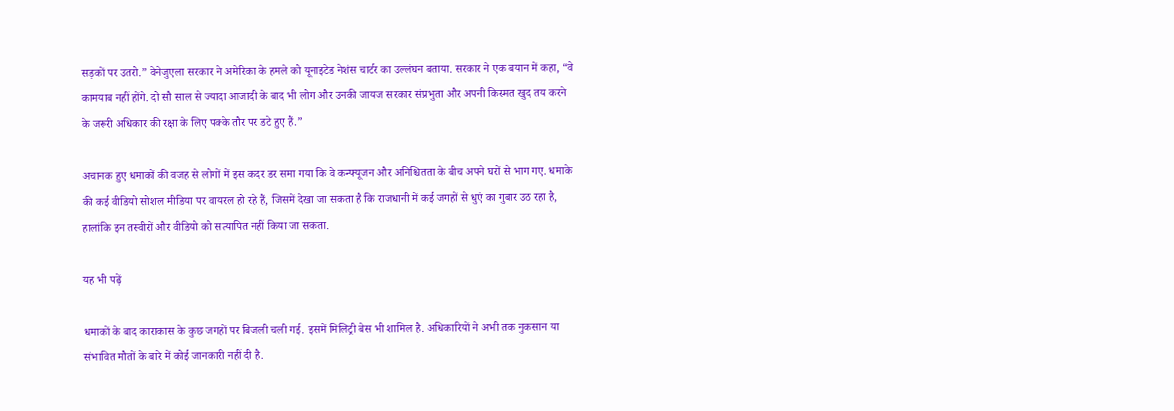सड़कों पर उतरो.” वेनेजुएला सरकार ने अमेरिका के हमले को यूनाइटेड नेशंस चार्टर का उल्लंघन बताया. सरकार ने एक बयान में कहा, “वे कामयाब नहीं होंगे. दो सौ साल से ज्यादा आजादी के बाद भी लोग और उनकी जायज सरकार संप्रभुता और अपनी किस्मत खुद तय करने के जरूरी अधिकार की रक्षा के लिए पक्के तौर पर डटे हुए हैं.”

अचानक हुए धमाकों की वजह से लोगों में इस कदर डर समा गया कि वे कन्फ्यूजन और अनिश्चितता के बीच अपने घरों से भाग गए. धमाके की कई वीडियो सोशल मीडिया पर वायरल हो रहे हैं, जिसमें देखा जा सकता है कि राजधानी में कई जगहों से धुएं का गुबार उठ रहा है, हालांकि इन तस्वीरों और वीडियो को सत्यापित नहीं किया जा सकता.

यह भी पढ़ें

धमाकों के बाद काराकास के कुछ जगहों पर बिजली चली गई. इसमें मिलिट्री बेस भी शामिल है. अधिकारियों ने अभी तक नुकसान या संभावित मौतों के बारे में कोई जानकारी नहीं दी है.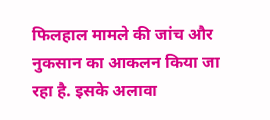फिलहाल मामले की जांच और नुकसान का आकलन किया जा रहा है. इसके अलावा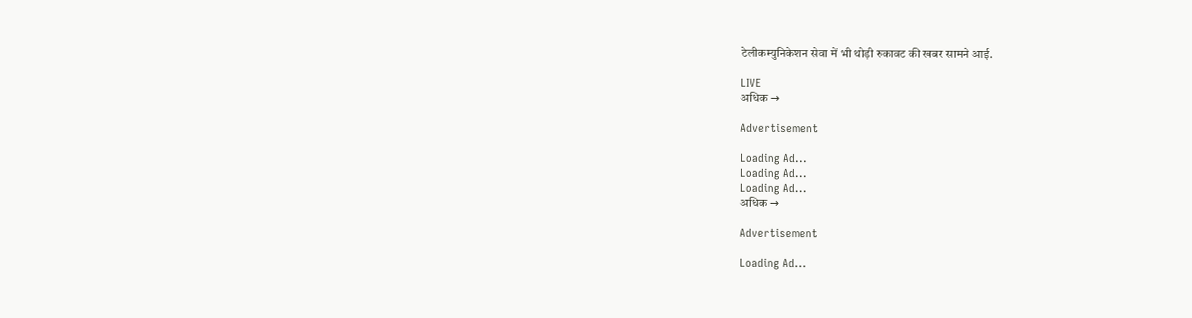टेलीकम्युनिकेशन सेवा में भी थोड़ी रुकावट की खबर सामने आई.

LIVE
अधिक →

Advertisement

Loading Ad...
Loading Ad...
Loading Ad...
अधिक →

Advertisement

Loading Ad...